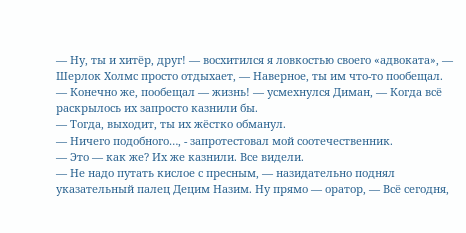— Ну, ты и хитёр, друг! — восхитился я ловкостью своего «адвоката», — Шерлок Холмс просто отдыхает, — Наверное, ты им что-то пообещал.
— Конечно же, пообещал — жизнь! — усмехнулся Диман, — Когда всё раскрылось их запросто казнили бы.
— Тогда, выходит, ты их жёстко обманул.
— Ничего подобного…, - запротестовал мой соотечественник.
— Это — как же? Их же казнили. Все видели.
— Не надо путать кислое с пресным, — назидательно поднял указательный палец Децим Назим. Ну прямо — оратор, — Всё сегодня,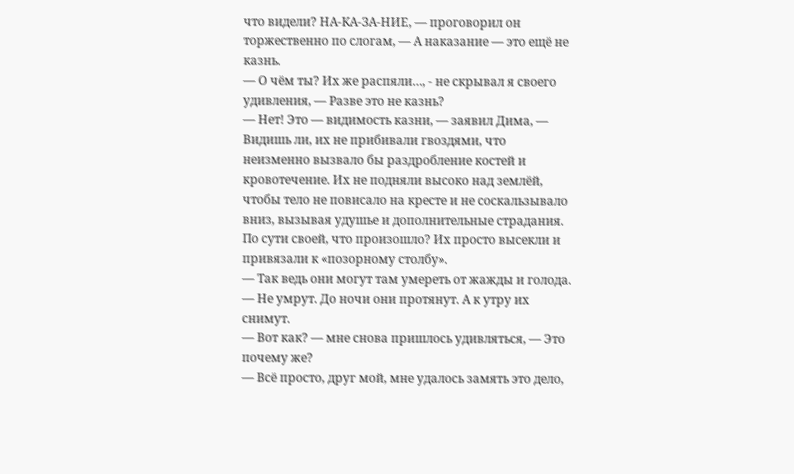что видели? НА-КА-ЗА-НИЕ, — проговорил он торжественно по слогам, — А наказание — это ещё не казнь.
— О чём ты? Их же распяли…, - не скрывал я своего удивления, — Разве это не казнь?
— Нет! Это — видимость казни, — заявил Дима, — Видишь ли, их не прибивали гвоздями, что неизменно вызвало бы раздробление костей и кровотечение. Их не подняли высоко над землёй, чтобы тело не повисало на кресте и не соскальзывало вниз, вызывая удушье и дополнительные страдания. По сути своей, что произошло? Их просто высекли и привязали к «позорному столбу».
— Так ведь они могут там умереть от жажды и голода.
— Не умрут. До ночи они протянут. А к утру их снимут.
— Вот как? — мне снова пришлось удивляться, — Это почему же?
— Всё просто, друг мой, мне удалось замять это дело,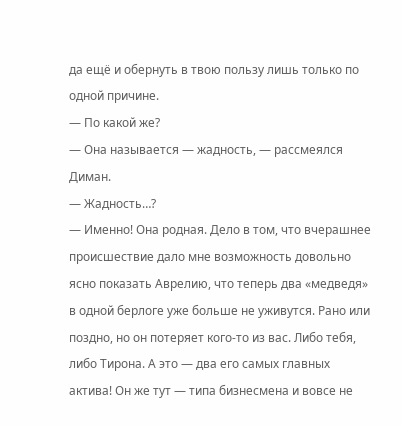да ещё и обернуть в твою пользу лишь только по одной причине.
— По какой же?
— Она называется — жадность, — рассмеялся Диман.
— Жадность…?
— Именно! Она родная. Дело в том, что вчерашнее происшествие дало мне возможность довольно ясно показать Аврелию, что теперь два «медведя» в одной берлоге уже больше не уживутся. Рано или поздно, но он потеряет кого-то из вас. Либо тебя, либо Тирона. А это — два его самых главных актива! Он же тут — типа бизнесмена и вовсе не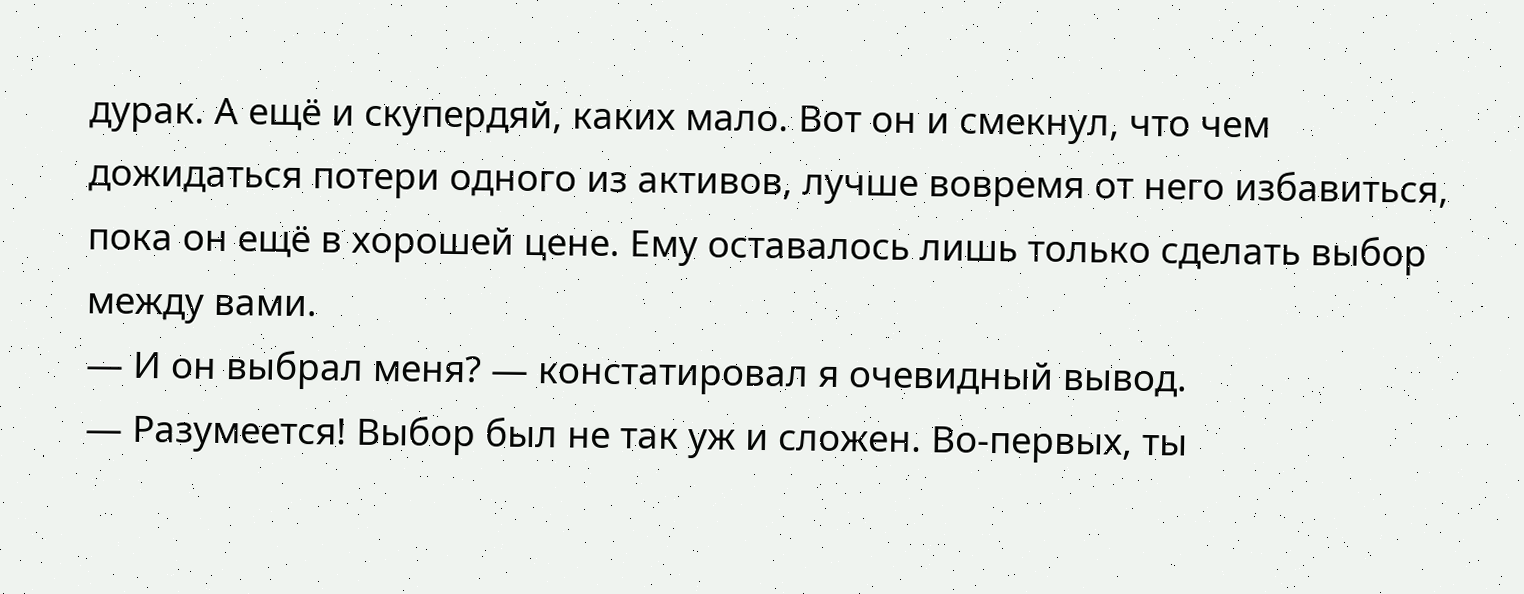дурак. А ещё и скупердяй, каких мало. Вот он и смекнул, что чем дожидаться потери одного из активов, лучше вовремя от него избавиться, пока он ещё в хорошей цене. Ему оставалось лишь только сделать выбор между вами.
— И он выбрал меня? — констатировал я очевидный вывод.
— Разумеется! Выбор был не так уж и сложен. Во-первых, ты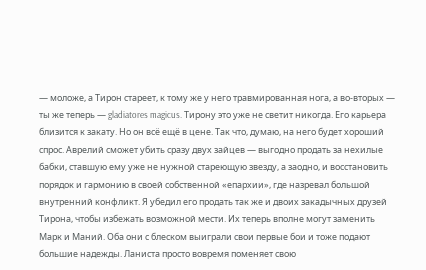— моложе, а Тирон стареет, к тому же у него травмированная нога, а во-вторых — ты же теперь — gladiatores magicus. Тирону это уже не светит никогда. Его карьера близится к закату. Но он всё ещё в цене. Так что, думаю, на него будет хороший спрос. Аврелий сможет убить сразу двух зайцев — выгодно продать за нехилые бабки, ставшую ему уже не нужной стареющую звезду, а заодно, и восстановить порядок и гармонию в своей собственной «епархии», где назревал большой внутренний конфликт. Я убедил его продать так же и двоих закадычных друзей Тирона, чтобы избежать возможной мести. Их теперь вполне могут заменить Марк и Маний. Оба они с блеском выиграли свои первые бои и тоже подают большие надежды. Ланиста просто вовремя поменяет свою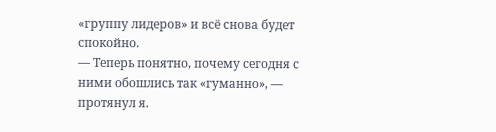«группу лидеров» и всё снова будет спокойно.
— Теперь понятно, почему сегодня с ними обошлись так «гуманно», — протянул я.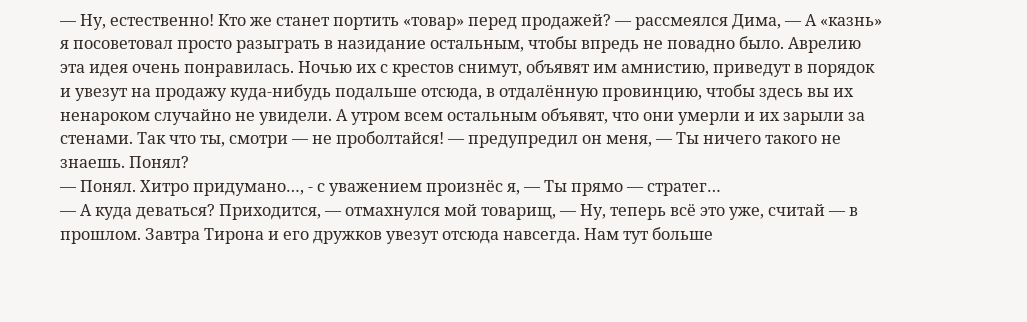— Ну, естественно! Кто же станет портить «товар» перед продажей? — рассмеялся Дима, — А «казнь» я посоветовал просто разыграть в назидание остальным, чтобы впредь не повадно было. Аврелию эта идея очень понравилась. Ночью их с крестов снимут, объявят им амнистию, приведут в порядок и увезут на продажу куда-нибудь подальше отсюда, в отдалённую провинцию, чтобы здесь вы их ненароком случайно не увидели. А утром всем остальным объявят, что они умерли и их зарыли за стенами. Так что ты, смотри — не проболтайся! — предупредил он меня, — Ты ничего такого не знаешь. Понял?
— Понял. Хитро придумано…, - с уважением произнёс я, — Ты прямо — стратег…
— А куда деваться? Приходится, — отмахнулся мой товарищ, — Ну, теперь всё это уже, считай — в прошлом. Завтра Тирона и его дружков увезут отсюда навсегда. Нам тут больше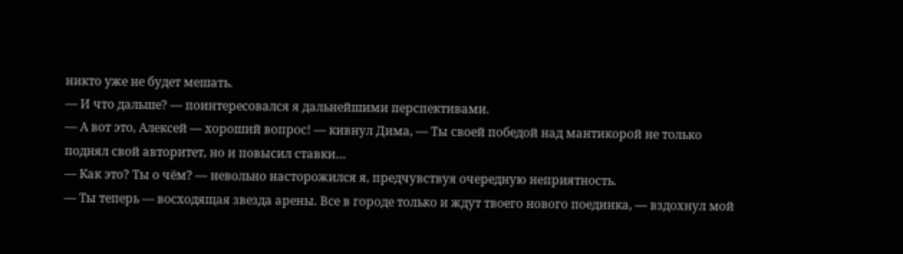никто уже не будет мешать.
— И что дальше? — поинтересовался я дальнейшими перспективами.
— А вот это, Алексей — хороший вопрос! — кивнул Дима, — Ты своей победой над мантикорой не только поднял свой авторитет, но и повысил ставки…
— Как это? Ты о чём? — невольно насторожился я, предчувствуя очередную неприятность.
— Ты теперь — восходящая звезда арены. Все в городе только и ждут твоего нового поединка, — вздохнул мой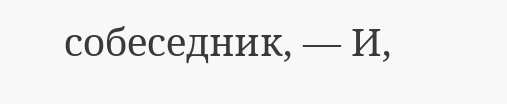собеседник, — И,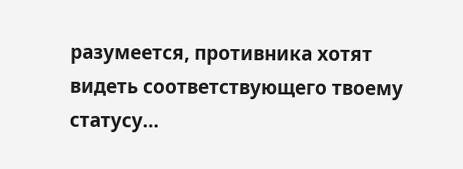разумеется, противника хотят видеть соответствующего твоему статусу…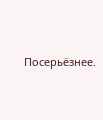Посерьёзнее.